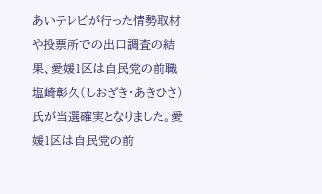あいテレビが行った情勢取材や投票所での出口調査の結果、愛媛1区は自民党の前職塩崎彰久(しおざき・あきひさ)氏が当選確実となりました。愛媛1区は自民党の前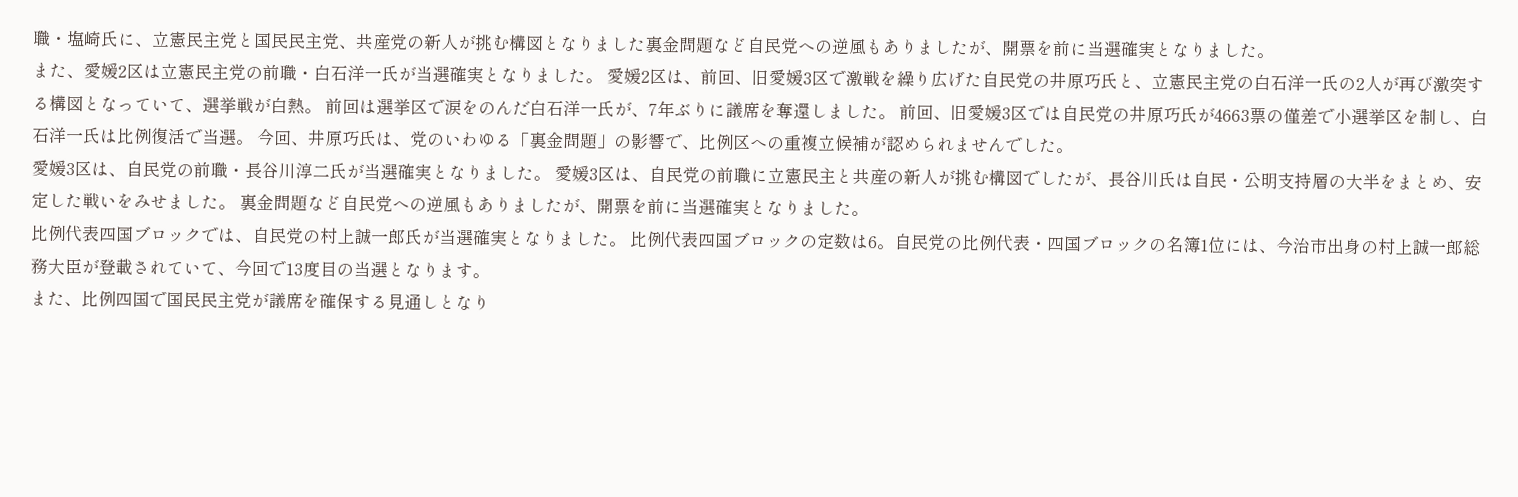職・塩崎氏に、立憲民主党と国民民主党、共産党の新人が挑む構図となりました裏金問題など自民党への逆風もありましたが、開票を前に当選確実となりました。
また、愛媛2区は立憲民主党の前職・白石洋一氏が当選確実となりました。 愛媛2区は、前回、旧愛媛3区で激戦を繰り広げた自民党の井原巧氏と、立憲民主党の白石洋一氏の2人が再び激突する構図となっていて、選挙戦が白熱。 前回は選挙区で涙をのんだ白石洋一氏が、7年ぶりに議席を奪還しました。 前回、旧愛媛3区では自民党の井原巧氏が4663票の僅差で小選挙区を制し、白石洋一氏は比例復活で当選。 今回、井原巧氏は、党のいわゆる「裏金問題」の影響で、比例区への重複立候補が認められませんでした。
愛媛3区は、自民党の前職・長谷川淳二氏が当選確実となりました。 愛媛3区は、自民党の前職に立憲民主と共産の新人が挑む構図でしたが、長谷川氏は自民・公明支持層の大半をまとめ、安定した戦いをみせました。 裏金問題など自民党への逆風もありましたが、開票を前に当選確実となりました。
比例代表四国ブロックでは、自民党の村上誠一郎氏が当選確実となりました。 比例代表四国ブロックの定数は6。自民党の比例代表・四国ブロックの名簿1位には、今治市出身の村上誠一郎総務大臣が登載されていて、今回で13度目の当選となります。
また、比例四国で国民民主党が議席を確保する見通しとなり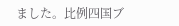ました。比例四国ブ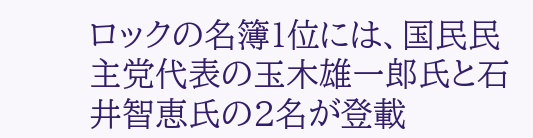ロックの名簿1位には、国民民主党代表の玉木雄一郎氏と石井智恵氏の2名が登載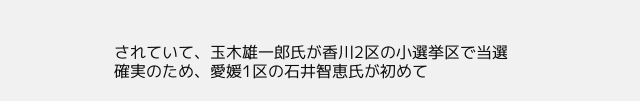されていて、玉木雄一郎氏が香川2区の小選挙区で当選確実のため、愛媛1区の石井智恵氏が初めて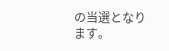の当選となります。